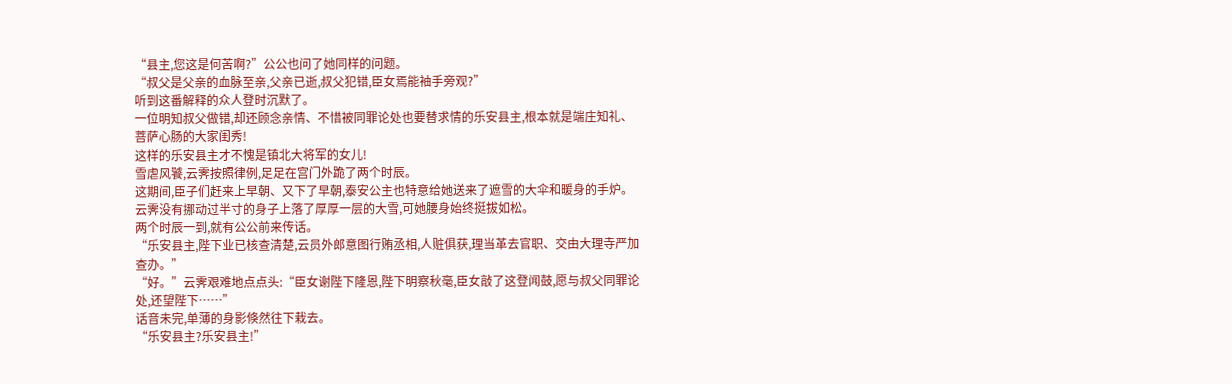“县主,您这是何苦啊?”公公也问了她同样的问题。
“叔父是父亲的血脉至亲,父亲已逝,叔父犯错,臣女焉能袖手旁观?”
听到这番解释的众人登时沉默了。
一位明知叔父做错,却还顾念亲情、不惜被同罪论处也要替求情的乐安县主,根本就是端庄知礼、菩萨心肠的大家闺秀!
这样的乐安县主才不愧是镇北大将军的女儿!
雪虐风饕,云霁按照律例,足足在宫门外跪了两个时辰。
这期间,臣子们赶来上早朝、又下了早朝,泰安公主也特意给她送来了遮雪的大伞和暖身的手炉。
云霁没有挪动过半寸的身子上落了厚厚一层的大雪,可她腰身始终挺拔如松。
两个时辰一到,就有公公前来传话。
“乐安县主,陛下业已核查清楚,云员外郎意图行贿丞相,人赃俱获,理当革去官职、交由大理寺严加查办。”
“好。”云霁艰难地点点头:“臣女谢陛下隆恩,陛下明察秋毫,臣女敲了这登闻鼓,愿与叔父同罪论处,还望陛下……”
话音未完,单薄的身影倏然往下栽去。
“乐安县主?乐安县主!”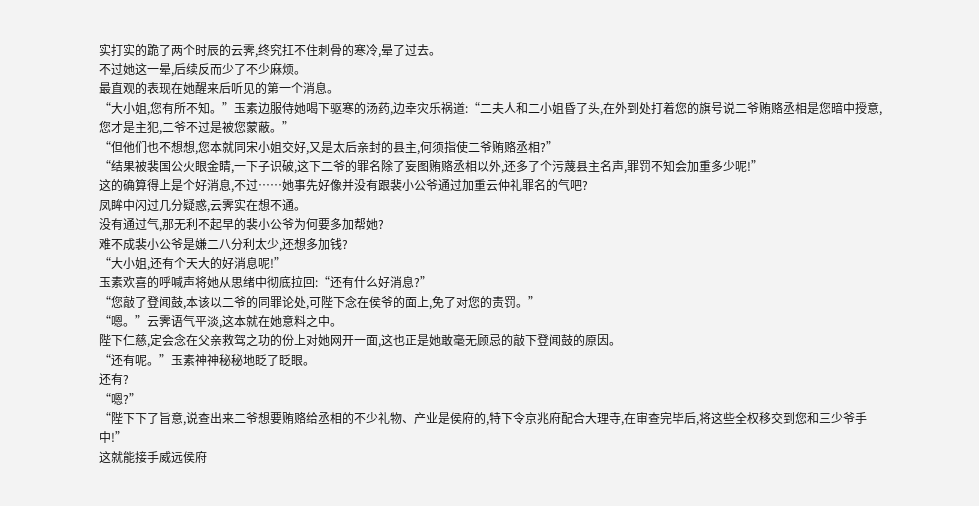实打实的跪了两个时辰的云霁,终究扛不住刺骨的寒冷,晕了过去。
不过她这一晕,后续反而少了不少麻烦。
最直观的表现在她醒来后听见的第一个消息。
“大小姐,您有所不知。”玉素边服侍她喝下驱寒的汤药,边幸灾乐祸道:“二夫人和二小姐昏了头,在外到处打着您的旗号说二爷贿赂丞相是您暗中授意,您才是主犯,二爷不过是被您蒙蔽。”
“但他们也不想想,您本就同宋小姐交好,又是太后亲封的县主,何须指使二爷贿赂丞相?”
“结果被裴国公火眼金睛,一下子识破,这下二爷的罪名除了妄图贿赂丞相以外,还多了个污蔑县主名声,罪罚不知会加重多少呢!”
这的确算得上是个好消息,不过……她事先好像并没有跟裴小公爷通过加重云仲礼罪名的气吧?
凤眸中闪过几分疑惑,云霁实在想不通。
没有通过气,那无利不起早的裴小公爷为何要多加帮她?
难不成裴小公爷是嫌二八分利太少,还想多加钱?
“大小姐,还有个天大的好消息呢!”
玉素欢喜的呼喊声将她从思绪中彻底拉回:“还有什么好消息?”
“您敲了登闻鼓,本该以二爷的同罪论处,可陛下念在侯爷的面上,免了对您的责罚。”
“嗯。”云霁语气平淡,这本就在她意料之中。
陛下仁慈,定会念在父亲救驾之功的份上对她网开一面,这也正是她敢毫无顾忌的敲下登闻鼓的原因。
“还有呢。”玉素神神秘秘地眨了眨眼。
还有?
“嗯?”
“陛下下了旨意,说查出来二爷想要贿赂给丞相的不少礼物、产业是侯府的,特下令京兆府配合大理寺,在审查完毕后,将这些全权移交到您和三少爷手中!”
这就能接手威远侯府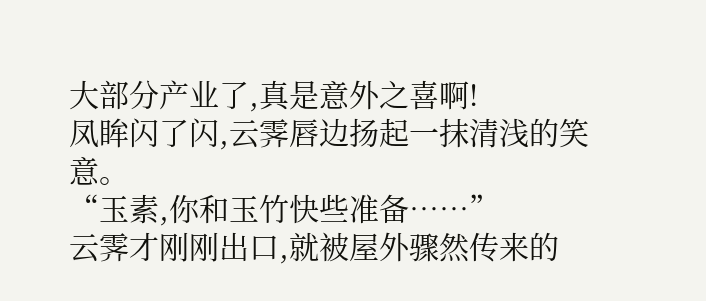大部分产业了,真是意外之喜啊!
凤眸闪了闪,云霁唇边扬起一抹清浅的笑意。
“玉素,你和玉竹快些准备……”
云霁才刚刚出口,就被屋外骤然传来的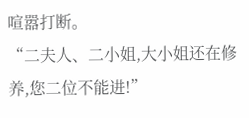喧嚣打断。
“二夫人、二小姐,大小姐还在修养,您二位不能进!”